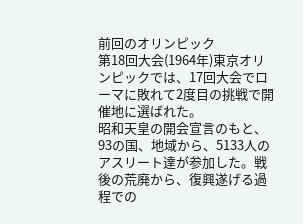前回のオリンピック
第18回大会(1964年)東京オリンピックでは、17回大会でローマに敗れて2度目の挑戦で開催地に選ばれた。
昭和天皇の開会宣言のもと、93の国、地域から、5133人のアスリート達が参加した。戦後の荒廃から、復興遂げる過程での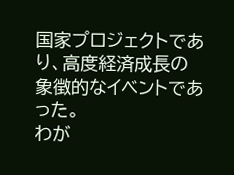国家プロジェクトであり、高度経済成長の象徴的なイベントであった。
わが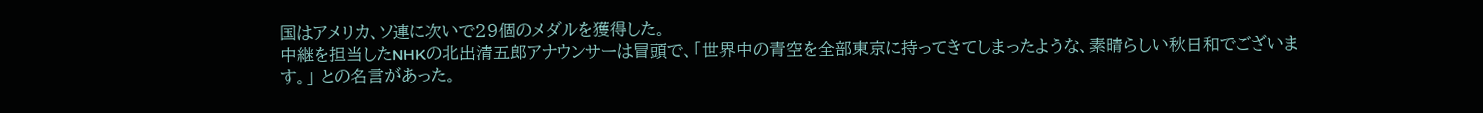国はアメリカ、ソ連に次いで29個のメダルを獲得した。
中継を担当したNHKの北出清五郎アナウンサーは冒頭で、「世界中の青空を全部東京に持ってきてしまったような、素晴らしい秋日和でございます。」 との名言があった。